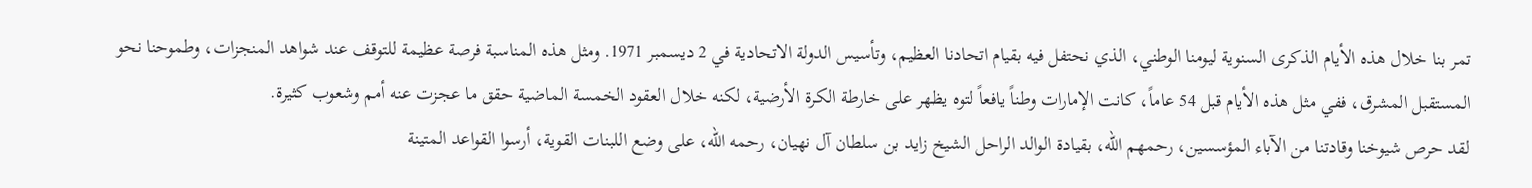تمر بنا خلال هذه الأيام الذكرى السنوية ليومنا الوطني، الذي نحتفل فيه بقيام اتحادنا العظيم، وتأسيس الدولة الاتحادية في 2 ديسمبر 1971. ومثل هذه المناسبة فرصة عظيمة للتوقف عند شواهد المنجزات، وطموحنا نحو المستقبل المشرق، ففي مثل هذه الأيام قبل 54 عاماً، كانت الإمارات وطناً يافعاً لتوه يظهر على خارطة الكرة الأرضية، لكنه خلال العقود الخمسة الماضية حقق ما عجزت عنه أمم وشعوب كثيرة.
لقد حرص شيوخنا وقادتنا من الآباء المؤسسين، رحمهم الله، بقيادة الوالد الراحل الشيخ زايد بن سلطان آل نهيان، رحمه الله، على وضع اللبنات القوية، أرسوا القواعد المتينة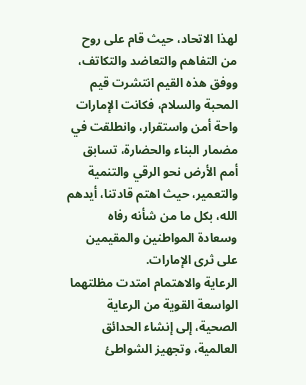لهذا الاتحاد، حيث قام على روح من التفاهم والتعاضد والتكاتف، ووفق هذه القيم انتشرت قيم المحبة والسلام، فكانت الإمارات واحة أمن واستقرار، وانطلقت في مضمار البناء والحضارة، تسابق أمم الأرض نحو الرقي والتنمية والتعمير، حيث اهتم قادتنا، أيدهم الله، بكل ما من شأنه رفاه وسعادة المواطنين والمقيمين على ثرى الإمارات.
الرعاية والاهتمام امتدت مظلتهما الواسعة القوية من الرعاية الصحية، إلى إنشاء الحدائق العالمية، وتجهيز الشواطئ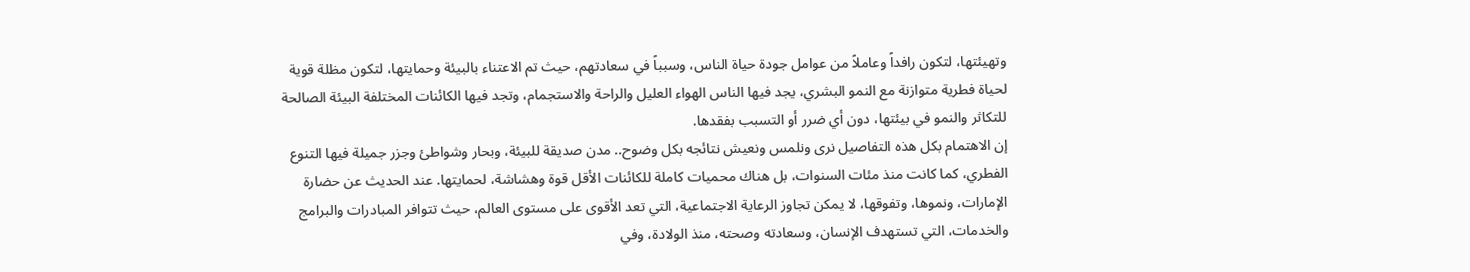وتهيئتها، لتكون رافداً وعاملاً من عوامل جودة حياة الناس، وسبباً في سعادتهم، حيث تم الاعتناء بالبيئة وحمايتها، لتكون مظلة قوية لحياة فطرية متوازنة مع النمو البشري، يجد فيها الناس الهواء العليل والراحة والاستجمام، وتجد فيها الكائنات المختلفة البيئة الصالحة للتكاثر والنمو في بيئتها، دون أي ضرر أو التسبب بفقدها.
إن الاهتمام بكل هذه التفاصيل نرى ونلمس ونعيش نتائجه بكل وضوح.. مدن صديقة للبيئة، وبحار وشواطئ وجزر جميلة فيها التنوع الفطري، كما كانت منذ مئات السنوات، بل هناك محميات كاملة للكائنات الأقل قوة وهشاشة، لحمايتها. عند الحديث عن حضارة الإمارات، ونموها، وتفوقها، لا يمكن تجاوز الرعاية الاجتماعية، التي تعد الأقوى على مستوى العالم، حيث تتوافر المبادرات والبرامج والخدمات، التي تستهدف الإنسان، وسعادته وصحته، منذ الولادة، وفي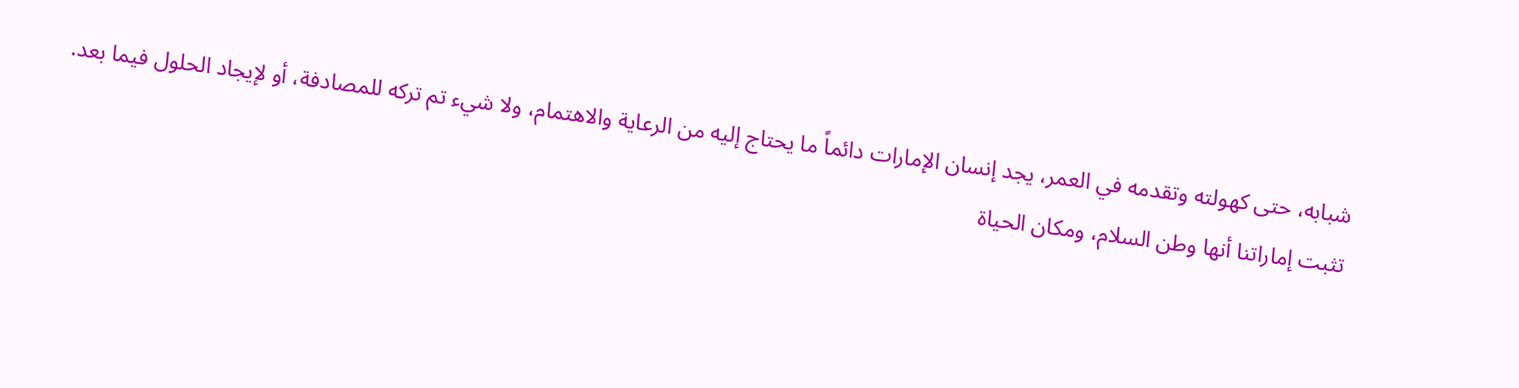شبابه، حتى كهولته وتقدمه في العمر، يجد إنسان الإمارات دائماً ما يحتاج إليه من الرعاية والاهتمام، ولا شيء تم تركه للمصادفة، أو لإيجاد الحلول فيما بعد.
تثبت إماراتنا أنها وطن السلام، ومكان الحياة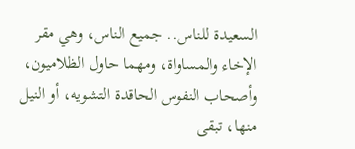السعيدة للناس.. جميع الناس، وهي مقر الإخاء والمساواة، ومهما حاول الظلاميون، وأصحاب النفوس الحاقدة التشويه، أو النيل منها، تبقى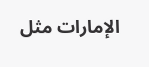الإمارات مثل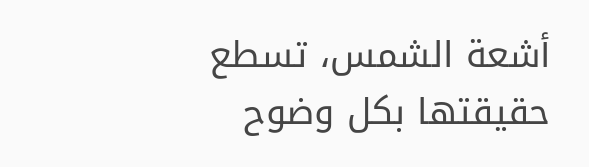أشعة الشمس، تسطع حقيقتها بكل وضوح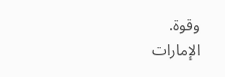وقوة.
الإمارات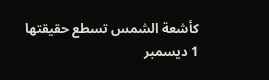كأشعة الشمس تسطع حقيقتها
1 ديسمبر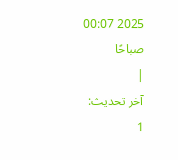2025 00:07 صباحًا
|
آخر تحديث:
1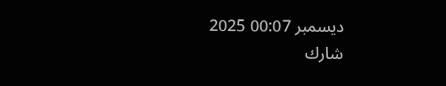ديسمبر 00:07 2025
شارك